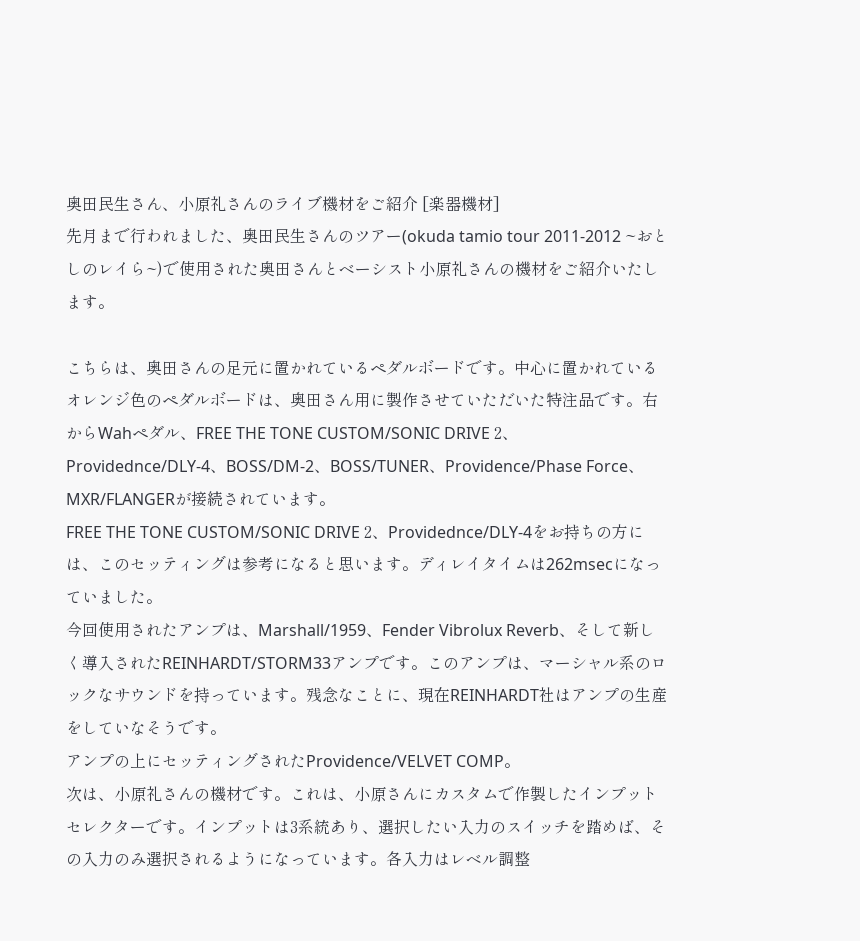奥田民生さん、小原礼さんのライブ機材をご紹介 [楽器機材]
先月まで行われました、奥田民生さんのツアー(okuda tamio tour 2011-2012 ~おとしのレイら~)で使用された奥田さんとベーシスト小原礼さんの機材をご紹介いたします。

こちらは、奥田さんの足元に置かれているペダルボードです。中心に置かれているオレンジ色のペダルボードは、奥田さん用に製作させていただいた特注品です。右からWahペダル、FREE THE TONE CUSTOM/SONIC DRIVE 2、Providednce/DLY-4、BOSS/DM-2、BOSS/TUNER、Providence/Phase Force、MXR/FLANGERが接続されています。
FREE THE TONE CUSTOM/SONIC DRIVE 2、Providednce/DLY-4をお持ちの方には、このセッティングは参考になると思います。ディレイタイムは262msecになっていました。
今回使用されたアンプは、Marshall/1959、Fender Vibrolux Reverb、そして新しく導入されたREINHARDT/STORM33アンプです。このアンプは、マーシャル系のロックなサウンドを持っています。残念なことに、現在REINHARDT社はアンプの生産をしていなそうです。
アンプの上にセッティングされたProvidence/VELVET COMP。
次は、小原礼さんの機材です。これは、小原さんにカスタムで作製したインプットセレクターです。インプットは3系統あり、選択したい入力のスイッチを踏めば、その入力のみ選択されるようになっています。各入力はレベル調整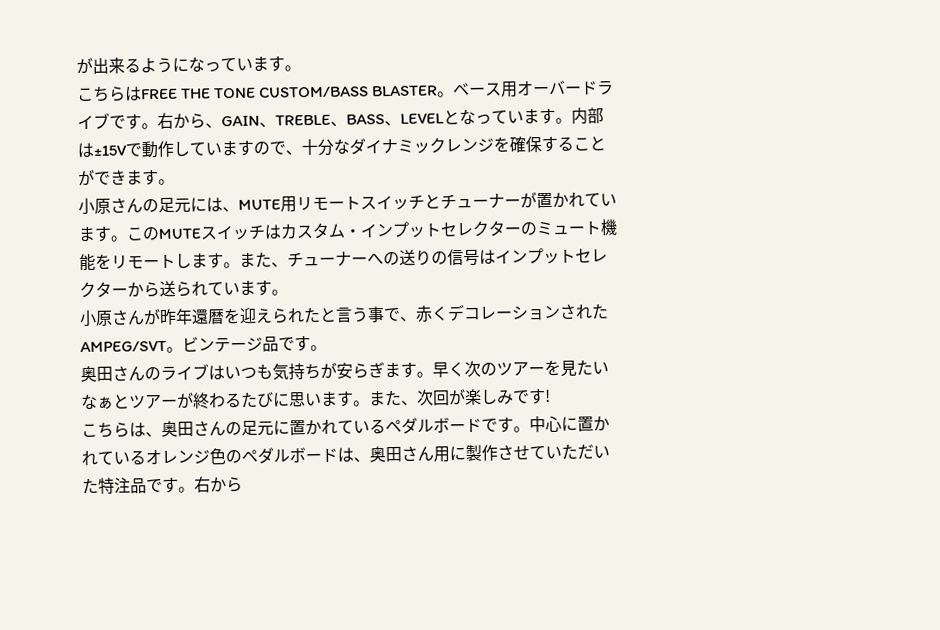が出来るようになっています。
こちらはFREE THE TONE CUSTOM/BASS BLASTER。ベース用オーバードライブです。右から、GAIN、TREBLE、BASS、LEVELとなっています。内部は±15Vで動作していますので、十分なダイナミックレンジを確保することができます。
小原さんの足元には、MUTE用リモートスイッチとチューナーが置かれています。このMUTEスイッチはカスタム・インプットセレクターのミュート機能をリモートします。また、チューナーへの送りの信号はインプットセレクターから送られています。
小原さんが昨年還暦を迎えられたと言う事で、赤くデコレーションされたAMPEG/SVT。ビンテージ品です。
奥田さんのライブはいつも気持ちが安らぎます。早く次のツアーを見たいなぁとツアーが終わるたびに思います。また、次回が楽しみです!
こちらは、奥田さんの足元に置かれているペダルボードです。中心に置かれているオレンジ色のペダルボードは、奥田さん用に製作させていただいた特注品です。右から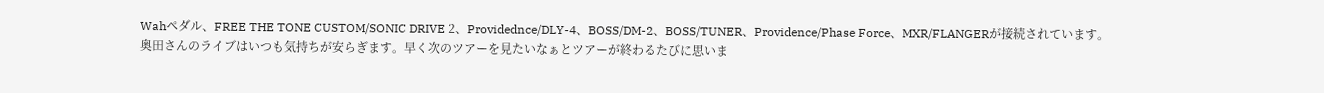Wahペダル、FREE THE TONE CUSTOM/SONIC DRIVE 2、Providednce/DLY-4、BOSS/DM-2、BOSS/TUNER、Providence/Phase Force、MXR/FLANGERが接続されています。
奥田さんのライブはいつも気持ちが安らぎます。早く次のツアーを見たいなぁとツアーが終わるたびに思いま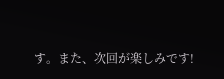す。また、次回が楽しみです!